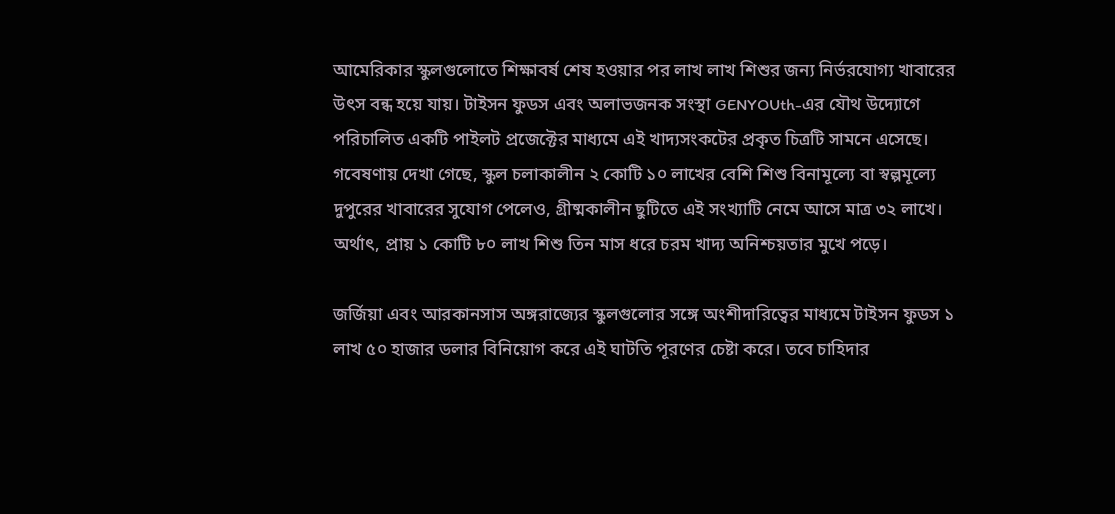আমেরিকার স্কুলগুলোতে শিক্ষাবর্ষ শেষ হওয়ার পর লাখ লাখ শিশুর জন্য নির্ভরযোগ্য খাবারের উৎস বন্ধ হয়ে যায়। টাইসন ফুডস এবং অলাভজনক সংস্থা GENYOUth-এর যৌথ উদ্যোগে পরিচালিত একটি পাইলট প্রজেক্টের মাধ্যমে এই খাদ্যসংকটের প্রকৃত চিত্রটি সামনে এসেছে। গবেষণায় দেখা গেছে, স্কুল চলাকালীন ২ কোটি ১০ লাখের বেশি শিশু বিনামূল্যে বা স্বল্পমূল্যে দুপুরের খাবারের সুযোগ পেলেও, গ্রীষ্মকালীন ছুটিতে এই সংখ্যাটি নেমে আসে মাত্র ৩২ লাখে। অর্থাৎ, প্রায় ১ কোটি ৮০ লাখ শিশু তিন মাস ধরে চরম খাদ্য অনিশ্চয়তার মুখে পড়ে।

জর্জিয়া এবং আরকানসাস অঙ্গরাজ্যের স্কুলগুলোর সঙ্গে অংশীদারিত্বের মাধ্যমে টাইসন ফুডস ১ লাখ ৫০ হাজার ডলার বিনিয়োগ করে এই ঘাটতি পূরণের চেষ্টা করে। তবে চাহিদার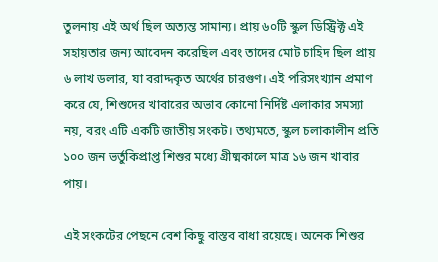তুলনায় এই অর্থ ছিল অত্যন্ত সামান্য। প্রায় ৬০টি স্কুল ডিস্ট্রিক্ট এই সহায়তার জন্য আবেদন করেছিল এবং তাদের মোট চাহিদ ছিল প্রায় ৬ লাখ ডলার, যা বরাদ্দকৃত অর্থের চারগুণ। এই পরিসংখ্যান প্রমাণ করে যে, শিশুদের খাবারের অভাব কোনো নির্দিষ্ট এলাকার সমস্যা নয়, বরং এটি একটি জাতীয় সংকট। তথ্যমতে, স্কুল চলাকালীন প্রতি ১০০ জন ভর্তুকিপ্রাপ্ত শিশুর মধ্যে গ্রীষ্মকালে মাত্র ১৬ জন খাবার পায়।

এই সংকটের পেছনে বেশ কিছু বাস্তব বাধা রয়েছে। অনেক শিশুর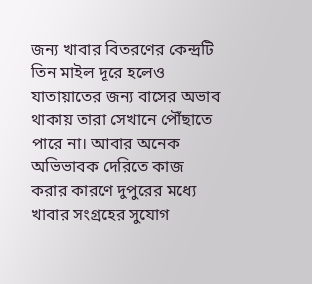জন্য খাবার বিতরণের কেন্দ্রটি তিন মাইল দূরে হলেও যাতায়াতের জন্য বাসের অভাব থাকায় তারা সেখানে পৌঁছাতে পারে না। আবার অনেক অভিভাবক দেরিতে কাজ করার কারণে দুপুরের মধ্যে খাবার সংগ্রহের সুযোগ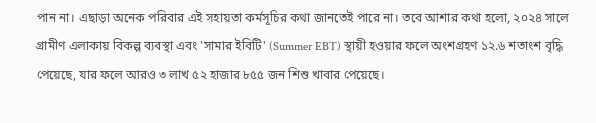পান না। এছাড়া অনেক পরিবার এই সহায়তা কর্মসূচির কথা জানতেই পারে না। তবে আশার কথা হলো, ২০২৪ সালে গ্রামীণ এলাকায় বিকল্প ব্যবস্থা এবং 'সামার ইবিটি' (Summer EBT) স্থায়ী হওয়ার ফলে অংশগ্রহণ ১২.৬ শতাংশ বৃদ্ধি পেয়েছে, যার ফলে আরও ৩ লাখ ৫২ হাজার ৮৫৫ জন শিশু খাবার পেয়েছে।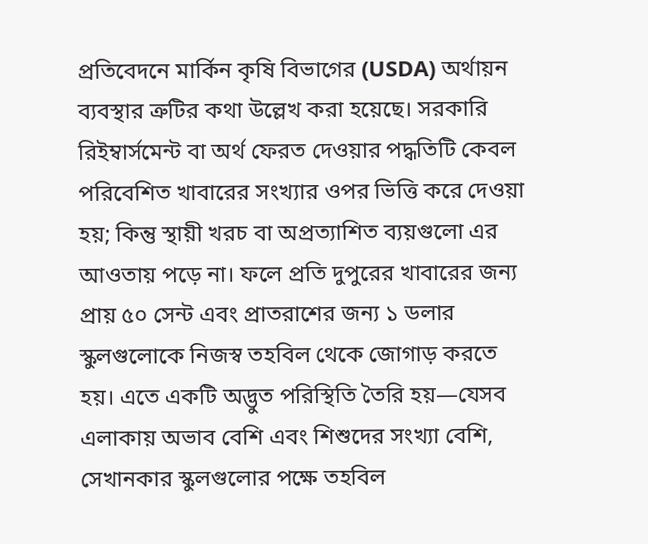প্রতিবেদনে মার্কিন কৃষি বিভাগের (USDA) অর্থায়ন ব্যবস্থার ত্রুটির কথা উল্লেখ করা হয়েছে। সরকারি রিইম্বার্সমেন্ট বা অর্থ ফেরত দেওয়ার পদ্ধতিটি কেবল পরিবেশিত খাবারের সংখ্যার ওপর ভিত্তি করে দেওয়া হয়; কিন্তু স্থায়ী খরচ বা অপ্রত্যাশিত ব্যয়গুলো এর আওতায় পড়ে না। ফলে প্রতি দুপুরের খাবারের জন্য প্রায় ৫০ সেন্ট এবং প্রাতরাশের জন্য ১ ডলার স্কুলগুলোকে নিজস্ব তহবিল থেকে জোগাড় করতে হয়। এতে একটি অদ্ভুত পরিস্থিতি তৈরি হয়—যেসব এলাকায় অভাব বেশি এবং শিশুদের সংখ্যা বেশি, সেখানকার স্কুলগুলোর পক্ষে তহবিল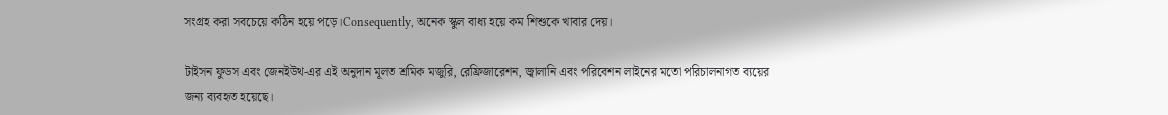সংগ্রহ করা সবচেয়ে কঠিন হয়ে পড়ে।Consequently, অনেক স্কুল বাধ্য হয়ে কম শিশুকে খাবার দেয়।

টাইসন ফুডস এবং জেনইউথ-এর এই অনুদান মূলত শ্রমিক মজুরি, রেফ্রিজারেশন, জ্বালানি এবং পরিবেশন লাইনের মতো পরিচালনাগত ব্যয়ের জন্য ব্যবহৃত হয়েছে।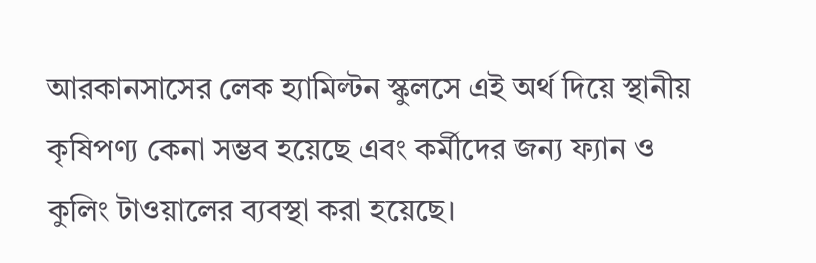আরকানসাসের লেক হ্যামিল্টন স্কুলসে এই অর্থ দিয়ে স্থানীয় কৃষিপণ্য কেনা সম্ভব হয়েছে এবং কর্মীদের জন্য ফ্যান ও কুলিং টাওয়ালের ব্যবস্থা করা হয়েছে।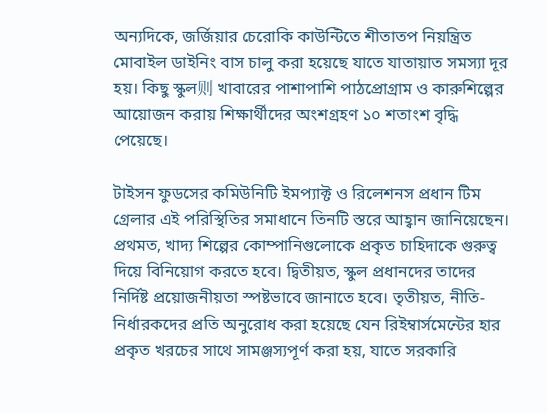অন্যদিকে, জর্জিয়ার চেরোকি কাউন্টিতে শীতাতপ নিয়ন্ত্রিত মোবাইল ডাইনিং বাস চালু করা হয়েছে যাতে যাতায়াত সমস্যা দূর হয়। কিছু স্কুল则 খাবারের পাশাপাশি পাঠপ্রোগ্রাম ও কারুশিল্পের আয়োজন করায় শিক্ষার্থীদের অংশগ্রহণ ১০ শতাংশ বৃদ্ধি পেয়েছে।

টাইসন ফুডসের কমিউনিটি ইমপ্যাক্ট ও রিলেশনস প্রধান টিম গ্রেলার এই পরিস্থিতির সমাধানে তিনটি স্তরে আহ্বান জানিয়েছেন। প্রথমত, খাদ্য শিল্পের কোম্পানিগুলোকে প্রকৃত চাহিদাকে গুরুত্ব দিয়ে বিনিয়োগ করতে হবে। দ্বিতীয়ত, স্কুল প্রধানদের তাদের নির্দিষ্ট প্রয়োজনীয়তা স্পষ্টভাবে জানাতে হবে। তৃতীয়ত, নীতি-নির্ধারকদের প্রতি অনুরোধ করা হয়েছে যেন রিইম্বার্সমেন্টের হার প্রকৃত খরচের সাথে সামঞ্জস্যপূর্ণ করা হয়, যাতে সরকারি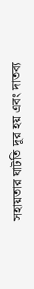সহায়তার ঘাটতি দূর হয় এবং দাতব্য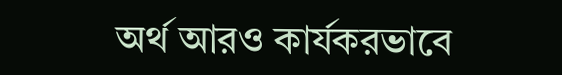অর্থ আরও কার্যকরভাবে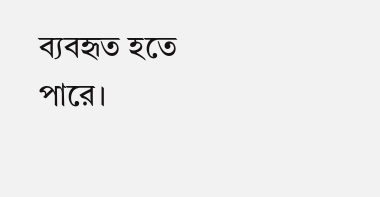ব্যবহৃত হতে পারে।